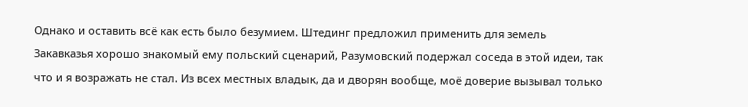Однако и оставить всё как есть было безумием. Штединг предложил применить для земель Закавказья хорошо знакомый ему польский сценарий, Разумовский подержал соседа в этой идеи, так что и я возражать не стал. Из всех местных владык, да и дворян вообще, моё доверие вызывал только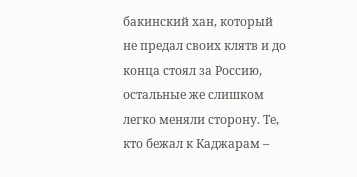бакинский хан, который не предал своих клятв и до конца стоял за Россию, остальные же слишком легко меняли сторону. Те, кто бежал к Каджарам –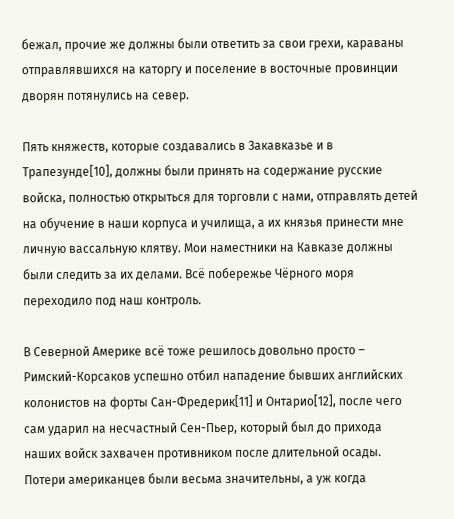бежал, прочие же должны были ответить за свои грехи, караваны отправлявшихся на каторгу и поселение в восточные провинции дворян потянулись на север.

Пять княжеств, которые создавались в Закавказье и в Трапезунде[10], должны были принять на содержание русские войска, полностью открыться для торговли с нами, отправлять детей на обучение в наши корпуса и училища, а их князья принести мне личную вассальную клятву. Мои наместники на Кавказе должны были следить за их делами. Всё побережье Чёрного моря переходило под наш контроль.

В Северной Америке всё тоже решилось довольно просто – Римский-Корсаков успешно отбил нападение бывших английских колонистов на форты Сан-Фредерик[11] и Онтарио[12], после чего сам ударил на несчастный Сен-Пьер, который был до прихода наших войск захвачен противником после длительной осады. Потери американцев были весьма значительны, а уж когда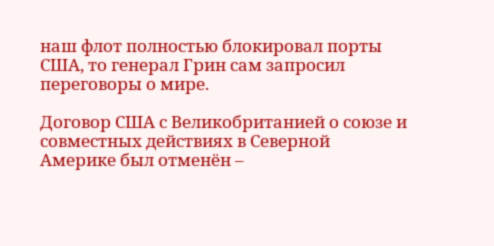наш флот полностью блокировал порты США, то генерал Грин сам запросил переговоры о мире.

Договор США с Великобританией о союзе и совместных действиях в Северной Америке был отменён –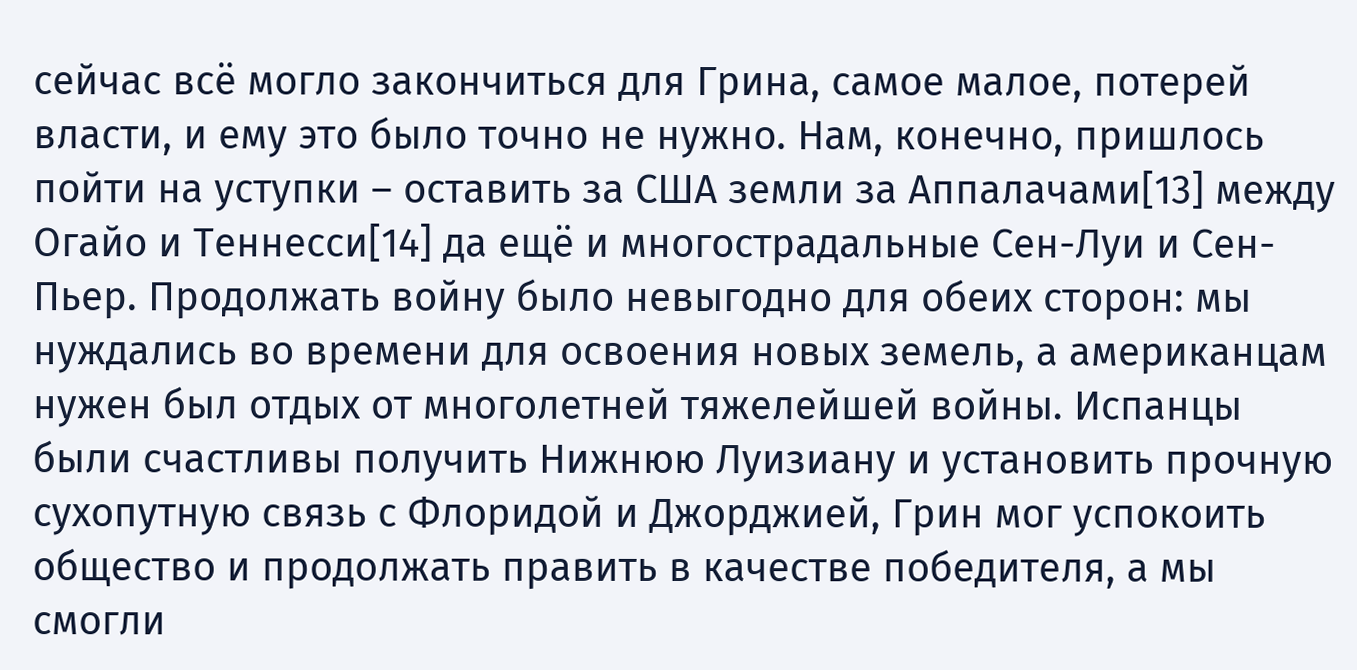сейчас всё могло закончиться для Грина, самое малое, потерей власти, и ему это было точно не нужно. Нам, конечно, пришлось пойти на уступки – оставить за США земли за Аппалачами[13] между Огайо и Теннесси[14] да ещё и многострадальные Сен-Луи и Сен-Пьер. Продолжать войну было невыгодно для обеих сторон: мы нуждались во времени для освоения новых земель, а американцам нужен был отдых от многолетней тяжелейшей войны. Испанцы были счастливы получить Нижнюю Луизиану и установить прочную сухопутную связь с Флоридой и Джорджией, Грин мог успокоить общество и продолжать править в качестве победителя, а мы смогли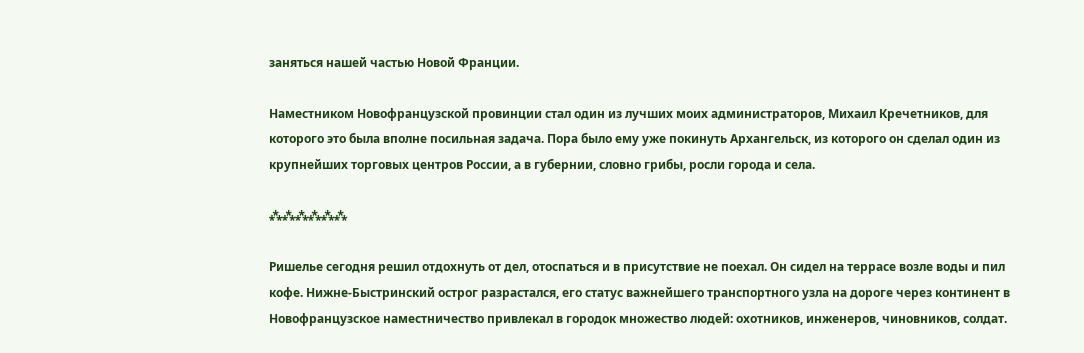заняться нашей частью Новой Франции.

Наместником Новофранцузской провинции стал один из лучших моих администраторов, Михаил Кречетников, для которого это была вполне посильная задача. Пора было ему уже покинуть Архангельск, из которого он сделал один из крупнейших торговых центров России, а в губернии, словно грибы, росли города и села.

⁂⁂⁂⁂⁂⁂

Ришелье сегодня решил отдохнуть от дел, отоспаться и в присутствие не поехал. Он сидел на террасе возле воды и пил кофе. Нижне-Быстринский острог разрастался, его статус важнейшего транспортного узла на дороге через континент в Новофранцузское наместничество привлекал в городок множество людей: охотников, инженеров, чиновников, солдат.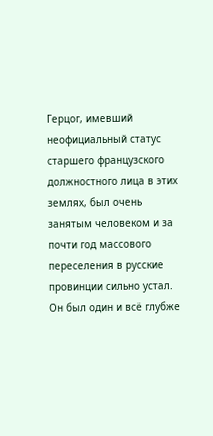Герцог, имевший неофициальный статус старшего французского должностного лица в этих землях, был очень занятым человеком и за почти год массового переселения в русские провинции сильно устал. Он был один и всё глубже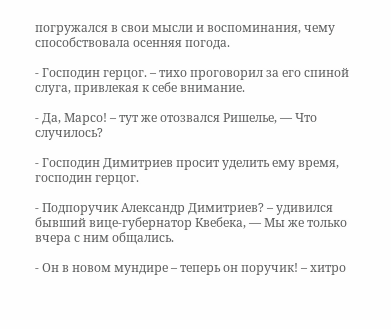погружался в свои мысли и воспоминания, чему способствовала осенняя погода.

- Господин герцог. – тихо проговорил за его спиной слуга, привлекая к себе внимание.

- Да, Марсо! – тут же отозвался Ришелье, — Что случилось?

- Господин Димитриев просит уделить ему время, господин герцог.

- Подпоручик Александр Димитриев? – удивился бывший вице-губернатор Квебека, — Мы же только вчера с ним общались.

- Он в новом мундире – теперь он поручик! – хитро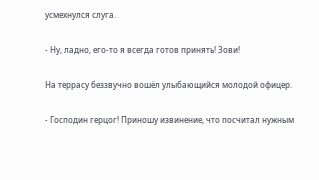усмехнулся слуга.

- Ну, ладно, его-то я всегда готов принять! Зови!

На террасу беззвучно вошёл улыбающийся молодой офицер.

- Господин герцог! Приношу извинение, что посчитал нужным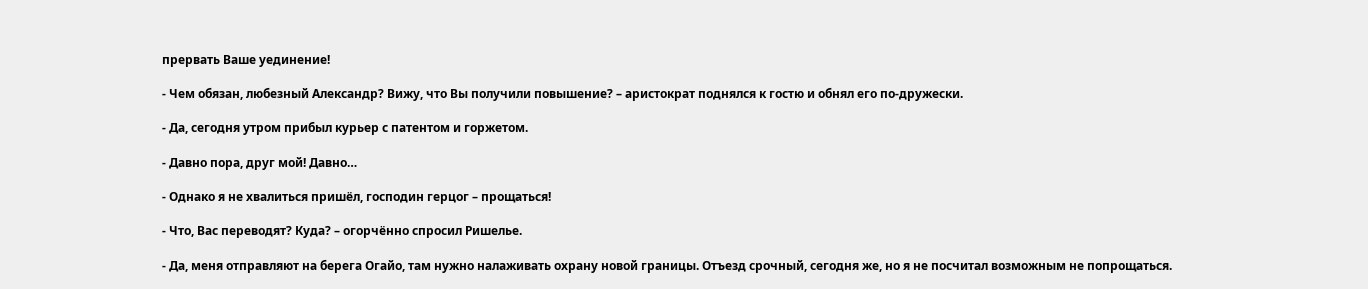прервать Ваше уединение!

- Чем обязан, любезный Александр? Вижу, что Вы получили повышение? – аристократ поднялся к гостю и обнял его по-дружески.

- Да, сегодня утром прибыл курьер с патентом и горжетом.

- Давно пора, друг мой! Давно…

- Однако я не хвалиться пришёл, господин герцог – прощаться!

- Что, Вас переводят? Куда? – огорчённо спросил Ришелье.

- Да, меня отправляют на берега Огайо, там нужно налаживать охрану новой границы. Отъезд срочный, сегодня же, но я не посчитал возможным не попрощаться.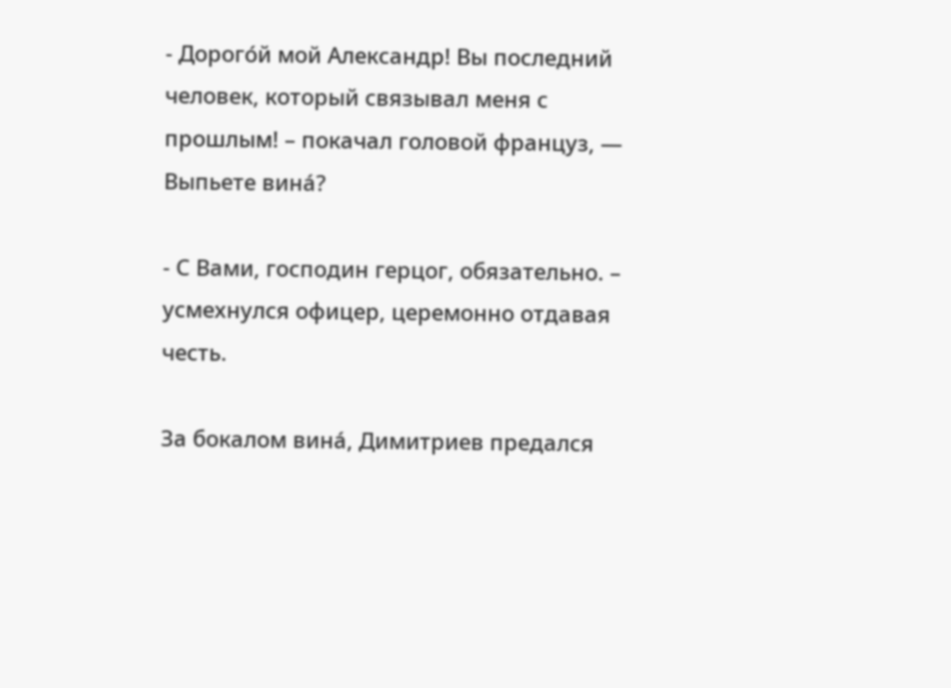- Дорого́й мой Александр! Вы последний человек, который связывал меня с прошлым! – покачал головой француз, — Выпьете вина́?

- С Вами, господин герцог, обязательно. – усмехнулся офицер, церемонно отдавая честь.

За бокалом вина́, Димитриев предался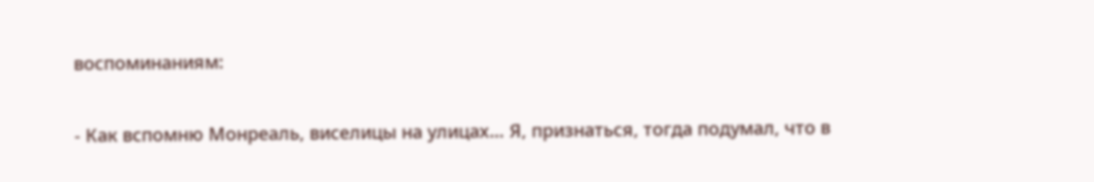воспоминаниям:

- Как вспомню Монреаль, виселицы на улицах… Я, признаться, тогда подумал, что в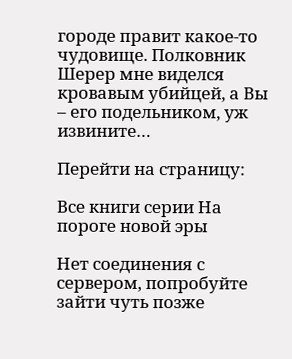городе правит какое-то чудовище. Полковник Шерер мне виделся кровавым убийцей, а Вы – его подельником, уж извините…

Перейти на страницу:

Все книги серии На пороге новой эры

Нет соединения с сервером, попробуйте зайти чуть позже